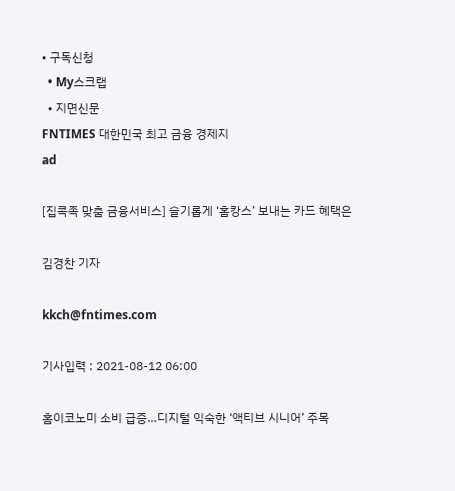• 구독신청
  • My스크랩
  • 지면신문
FNTIMES 대한민국 최고 금융 경제지
ad

[집콕족 맞춤 금융서비스] 슬기롭게 ‘홈캉스’ 보내는 카드 혜택은

김경찬 기자

kkch@fntimes.com

기사입력 : 2021-08-12 06:00

홈이코노미 소비 급증…디지털 익숙한 ‘액티브 시니어’ 주목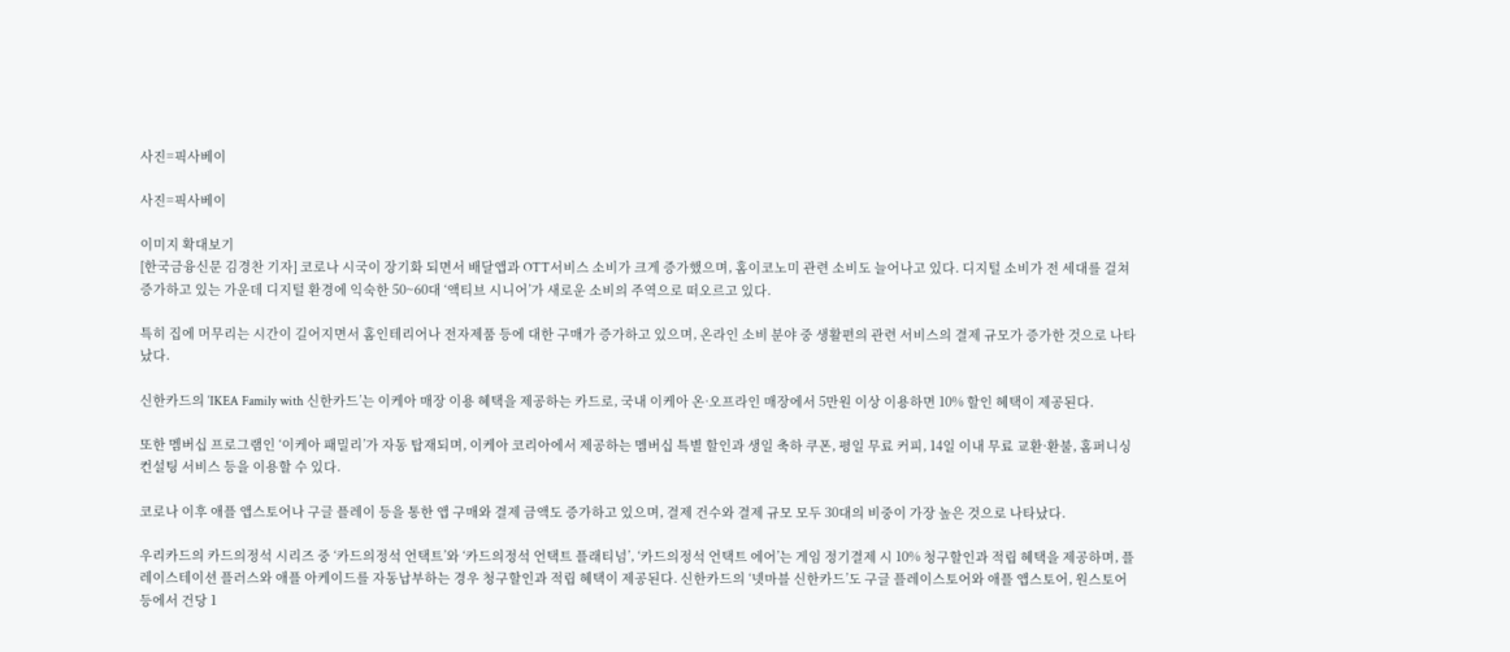사진=픽사베이

사진=픽사베이

이미지 확대보기
[한국금융신문 김경찬 기자] 코로나 시국이 장기화 되면서 배달앱과 OTT서비스 소비가 크게 증가했으며, 홈이코노미 관련 소비도 늘어나고 있다. 디지털 소비가 전 세대를 걸쳐 증가하고 있는 가운데 디지털 환경에 익숙한 50~60대 ‘액티브 시니어’가 새로운 소비의 주역으로 떠오르고 있다.

특히 집에 머무리는 시간이 길어지면서 홈인테리어나 전자제품 등에 대한 구매가 증가하고 있으며, 온라인 소비 분야 중 생활편의 관련 서비스의 결제 규모가 증가한 것으로 나타났다.

신한카드의 ‘IKEA Family with 신한카드’는 이케아 매장 이용 혜택을 제공하는 카드로, 국내 이케아 온·오프라인 매장에서 5만원 이상 이용하면 10% 할인 혜택이 제공된다.

또한 멤버십 프로그램인 ‘이케아 패밀리’가 자동 탑재되며, 이케아 코리아에서 제공하는 멤버십 특별 할인과 생일 축하 쿠폰, 평일 무료 커피, 14일 이내 무료 교환·환불, 홈퍼니싱 컨설팅 서비스 등을 이용할 수 있다.

코로나 이후 애플 앱스토어나 구글 플레이 등을 통한 앱 구매와 결제 금액도 증가하고 있으며, 결제 건수와 결제 규모 모두 30대의 비중이 가장 높은 것으로 나타났다.

우리카드의 카드의정석 시리즈 중 ‘카드의정석 언택트’와 ‘카드의정석 언택트 플래티넘’, ‘카드의정석 언택트 에어’는 게임 정기결제 시 10% 청구할인과 적립 혜택을 제공하며, 플레이스테이션 플러스와 애플 아케이드를 자동납부하는 경우 청구할인과 적립 혜택이 제공된다. 신한카드의 ‘넷마블 신한카드’도 구글 플레이스토어와 애플 앱스토어, 원스토어 등에서 건당 1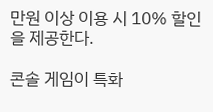만원 이상 이용 시 10% 할인을 제공한다.

콘솔 게임이 특화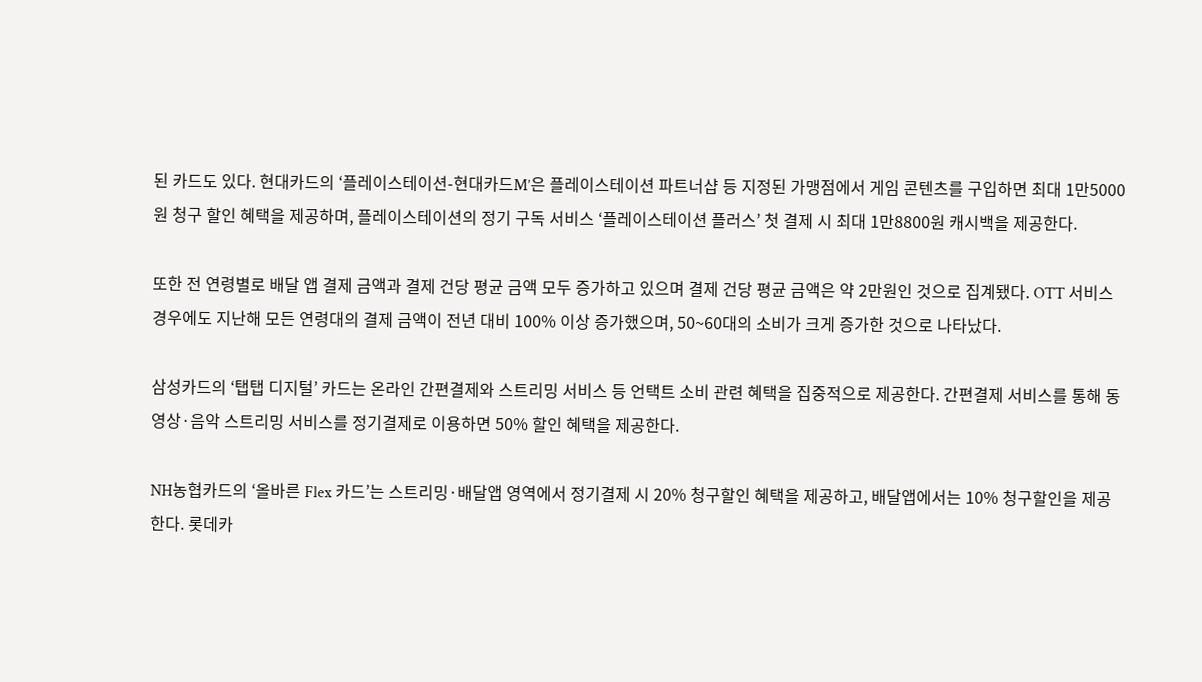된 카드도 있다. 현대카드의 ‘플레이스테이션-현대카드M’은 플레이스테이션 파트너샵 등 지정된 가맹점에서 게임 콘텐츠를 구입하면 최대 1만5000원 청구 할인 혜택을 제공하며, 플레이스테이션의 정기 구독 서비스 ‘플레이스테이션 플러스’ 첫 결제 시 최대 1만8800원 캐시백을 제공한다.

또한 전 연령별로 배달 앱 결제 금액과 결제 건당 평균 금액 모두 증가하고 있으며 결제 건당 평균 금액은 약 2만원인 것으로 집계됐다. OTT 서비스 경우에도 지난해 모든 연령대의 결제 금액이 전년 대비 100% 이상 증가했으며, 50~60대의 소비가 크게 증가한 것으로 나타났다.

삼성카드의 ‘탭탭 디지털’ 카드는 온라인 간편결제와 스트리밍 서비스 등 언택트 소비 관련 혜택을 집중적으로 제공한다. 간편결제 서비스를 통해 동영상·음악 스트리밍 서비스를 정기결제로 이용하면 50% 할인 혜택을 제공한다.

NH농협카드의 ‘올바른 Flex 카드’는 스트리밍·배달앱 영역에서 정기결제 시 20% 청구할인 혜택을 제공하고, 배달앱에서는 10% 청구할인을 제공한다. 롯데카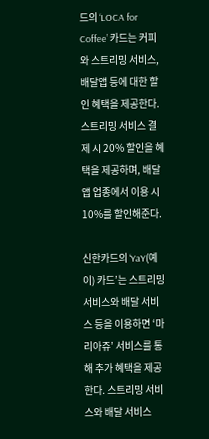드의 ‘LOCA for Coffee’ 카드는 커피와 스트리밍 서비스, 배달앱 등에 대한 할인 혜택을 제공한다. 스트리밍 서비스 결제 시 20% 할인을 혜택을 제공하며, 배달앱 업종에서 이용 시 10%를 할인해준다.

신한카드의 ‘YaY(예이) 카드’는 스트리밍 서비스와 배달 서비스 등을 이용하면 ‘마리아쥬’ 서비스를 통해 추가 혜택을 제공한다. 스트리밍 서비스와 배달 서비스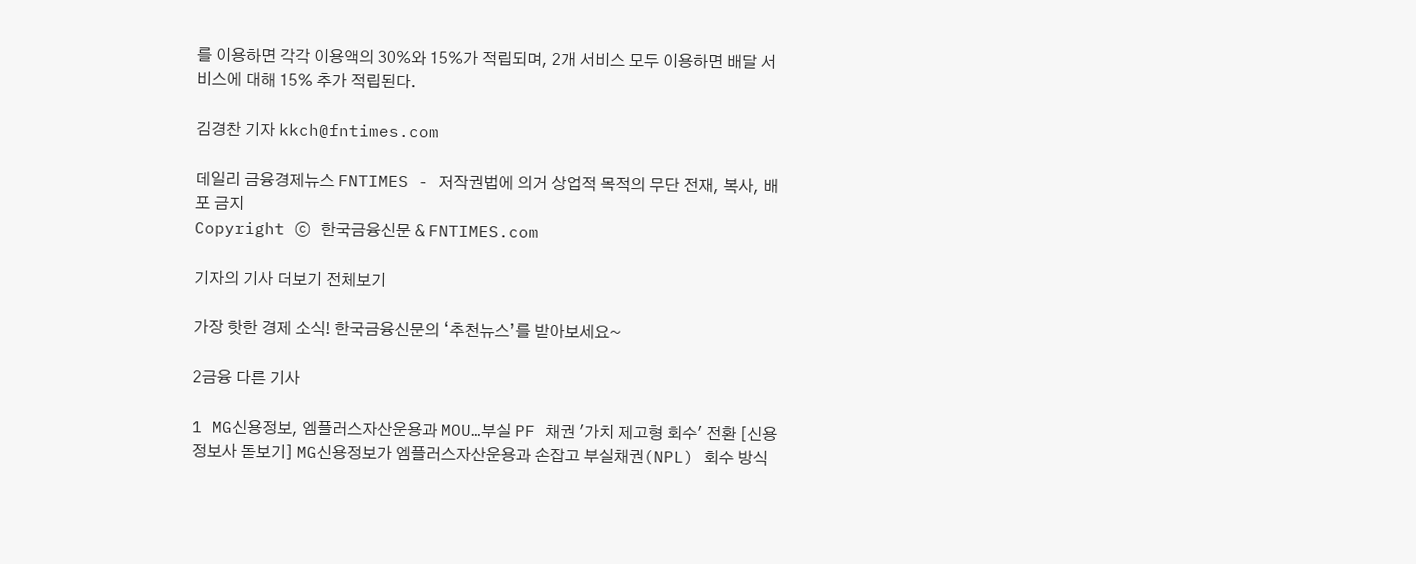를 이용하면 각각 이용액의 30%와 15%가 적립되며, 2개 서비스 모두 이용하면 배달 서비스에 대해 15% 추가 적립된다.

김경찬 기자 kkch@fntimes.com

데일리 금융경제뉴스 FNTIMES - 저작권법에 의거 상업적 목적의 무단 전재, 복사, 배포 금지
Copyright ⓒ 한국금융신문 & FNTIMES.com

기자의 기사 더보기 전체보기

가장 핫한 경제 소식! 한국금융신문의 ‘추천뉴스’를 받아보세요~

2금융 다른 기사

1 MG신용정보, 엠플러스자산운용과 MOU…부실 PF 채권 '가치 제고형 회수' 전환 [신용정보사 돋보기] MG신용정보가 엠플러스자산운용과 손잡고 부실채권(NPL) 회수 방식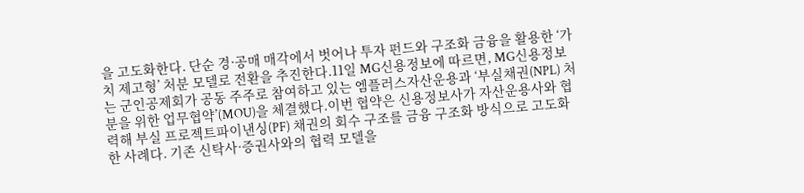을 고도화한다. 단순 경·공매 매각에서 벗어나 투자 펀드와 구조화 금융을 활용한 ‘가치 제고형’ 처분 모델로 전환을 추진한다.11일 MG신용정보에 따르면, MG신용정보는 군인공제회가 공동 주주로 참여하고 있는 엠플러스자산운용과 ‘부실채권(NPL) 처분을 위한 업무협약’(MOU)을 체결했다.이번 협약은 신용정보사가 자산운용사와 협력해 부실 프로젝트파이낸싱(PF) 채권의 회수 구조를 금융 구조화 방식으로 고도화한 사례다. 기존 신탁사·증권사와의 협력 모델을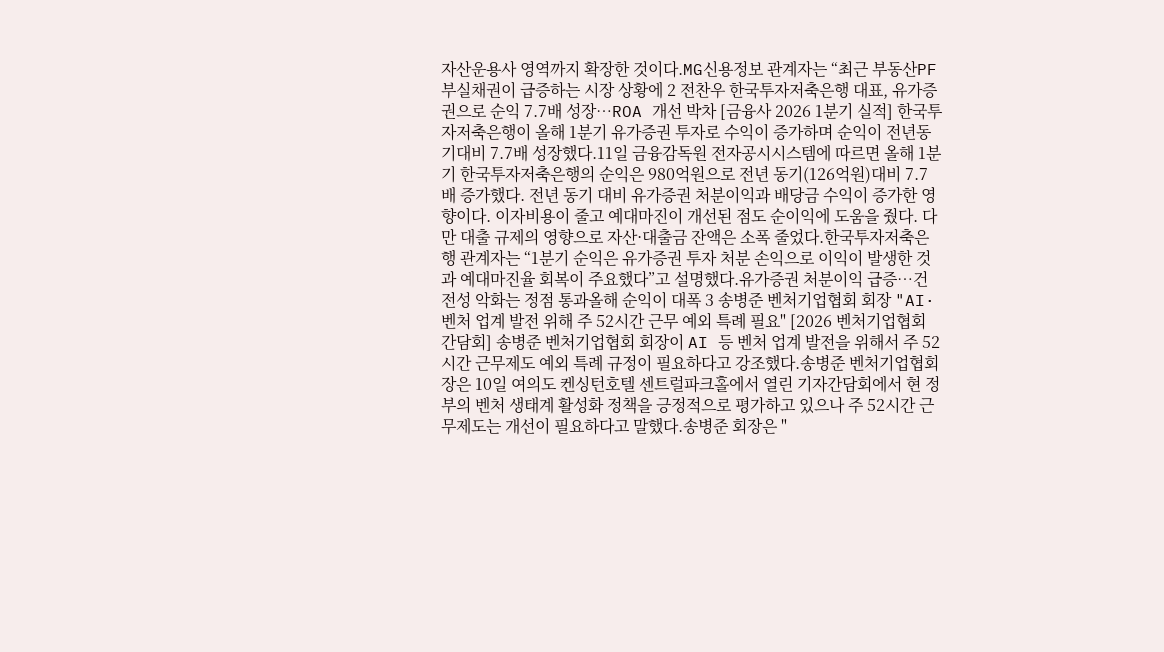자산운용사 영역까지 확장한 것이다.MG신용정보 관계자는 “최근 부동산PF 부실채권이 급증하는 시장 상황에 2 전찬우 한국투자저축은행 대표, 유가증권으로 순익 7.7배 성장…ROA 개선 박차 [금융사 2026 1분기 실적] 한국투자저축은행이 올해 1분기 유가증권 투자로 수익이 증가하며 순익이 전년동기대비 7.7배 성장했다.11일 금융감독원 전자공시시스템에 따르면 올해 1분기 한국투자저축은행의 순익은 980억원으로 전년 동기(126억원)대비 7.7배 증가했다. 전년 동기 대비 유가증권 처분이익과 배당금 수익이 증가한 영향이다. 이자비용이 줄고 예대마진이 개선된 점도 순이익에 도움을 줬다. 다만 대출 규제의 영향으로 자산·대출금 잔액은 소폭 줄었다.한국투자저축은행 관계자는 “1분기 순익은 유가증권 투자 처분 손익으로 이익이 발생한 것과 예대마진율 회복이 주요했다”고 설명했다.유가증권 처분이익 급증…건전성 악화는 정점 통과올해 순익이 대폭 3 송병준 벤처기업협회 회장 "AI·벤처 업계 발전 위해 주 52시간 근무 예외 특례 필요" [2026 벤처기업협회 간담회] 송병준 벤처기업협회 회장이 AI 등 벤처 업계 발전을 위해서 주 52시간 근무제도 예외 특례 규정이 필요하다고 강조했다.송병준 벤처기업협회장은 10일 여의도 켄싱턴호텔 센트럴파크홀에서 열린 기자간담회에서 현 정부의 벤처 생태계 활성화 정책을 긍정적으로 평가하고 있으나 주 52시간 근무제도는 개선이 필요하다고 말했다.송병준 회장은 "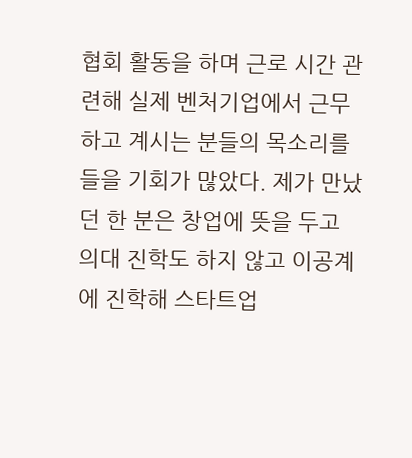협회 활동을 하며 근로 시간 관련해 실제 벤처기업에서 근무하고 계시는 분들의 목소리를 들을 기회가 많았다. 제가 만났던 한 분은 창업에 뜻을 두고 의대 진학도 하지 않고 이공계에 진학해 스타트업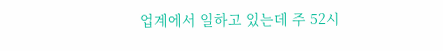업계에서 일하고 있는데 주 52시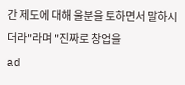간 제도에 대해 울분을 토하면서 말하시더라"라며 "진짜로 창업을
ad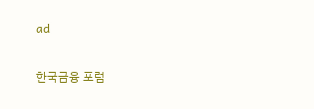ad

한국금융 포럼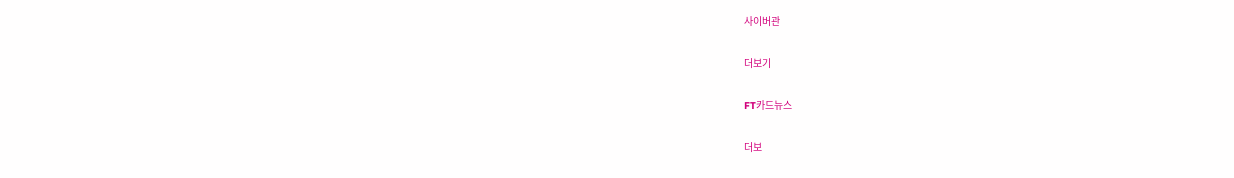사이버관

더보기

FT카드뉴스

더보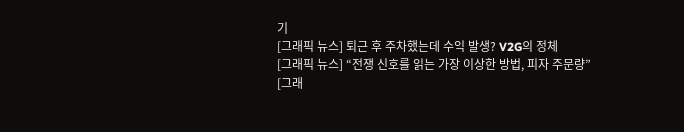기
[그래픽 뉴스] 퇴근 후 주차했는데 수익 발생? V2G의 정체
[그래픽 뉴스] “전쟁 신호를 읽는 가장 이상한 방법, 피자 주문량”
[그래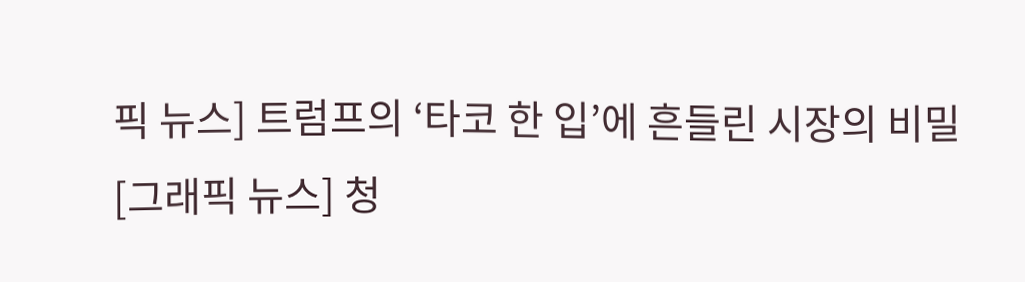픽 뉴스] 트럼프의 ‘타코 한 입’에 흔들린 시장의 비밀
[그래픽 뉴스] 청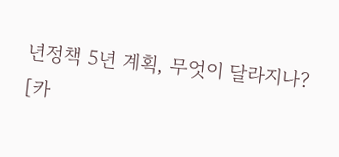년정책 5년 계획, 무엇이 달라지나?
[카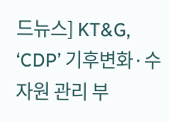드뉴스] KT&G, ‘CDP’ 기후변화·수자원 관리 부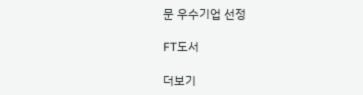문 우수기업 선정

FT도서

더보기